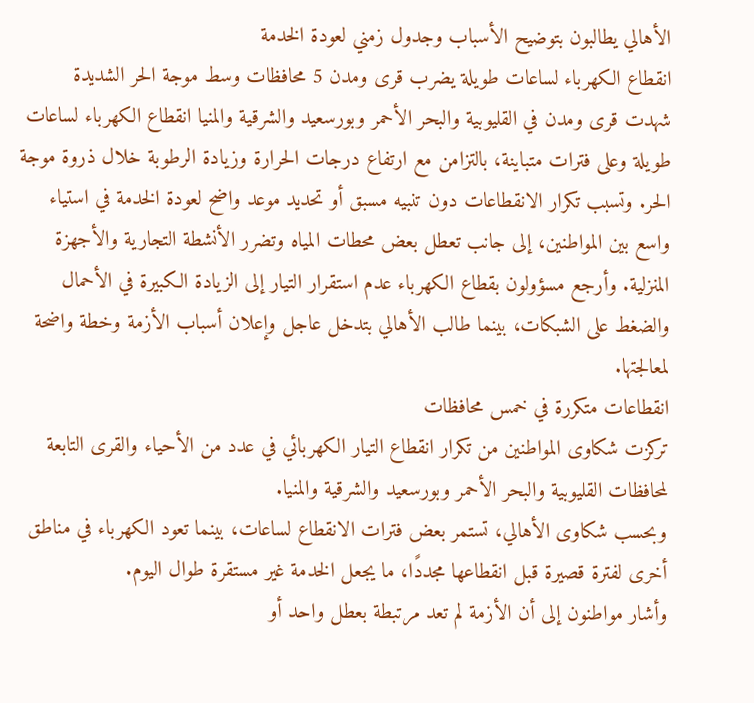الأهالي يطالبون بتوضيح الأسباب وجدول زمني لعودة الخدمة
انقطاع الكهرباء لساعات طويلة يضرب قرى ومدن 5 محافظات وسط موجة الحر الشديدة
شهدت قرى ومدن في القليوبية والبحر الأحمر وبورسعيد والشرقية والمنيا انقطاع الكهرباء لساعات طويلة وعلى فترات متباينة، بالتزامن مع ارتفاع درجات الحرارة وزيادة الرطوبة خلال ذروة موجة الحر. وتسبب تكرار الانقطاعات دون تنبيه مسبق أو تحديد موعد واضح لعودة الخدمة في استياء واسع بين المواطنين، إلى جانب تعطل بعض محطات المياه وتضرر الأنشطة التجارية والأجهزة المنزلية. وأرجع مسؤولون بقطاع الكهرباء عدم استقرار التيار إلى الزيادة الكبيرة في الأحمال والضغط على الشبكات، بينما طالب الأهالي بتدخل عاجل وإعلان أسباب الأزمة وخطة واضحة لمعالجتها.
انقطاعات متكررة في خمس محافظات
تركزت شكاوى المواطنين من تكرار انقطاع التيار الكهربائي في عدد من الأحياء والقرى التابعة لمحافظات القليوبية والبحر الأحمر وبورسعيد والشرقية والمنيا.
وبحسب شكاوى الأهالي، تستمر بعض فترات الانقطاع لساعات، بينما تعود الكهرباء في مناطق أخرى لفترة قصيرة قبل انقطاعها مجددًا، ما يجعل الخدمة غير مستقرة طوال اليوم.
وأشار مواطنون إلى أن الأزمة لم تعد مرتبطة بعطل واحد أو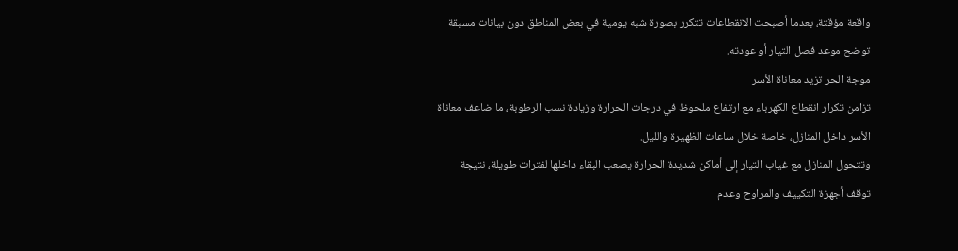واقعة مؤقتة، بعدما أصبحت الانقطاعات تتكرر بصورة شبه يومية في بعض المناطق دون بيانات مسبقة توضح موعد فصل التيار أو عودته.
موجة الحر تزيد معاناة الأسر
تزامن تكرار انقطاع الكهرباء مع ارتفاع ملحوظ في درجات الحرارة وزيادة نسب الرطوبة، ما ضاعف معاناة الأسر داخل المنازل، خاصة خلال ساعات الظهيرة والليل.
وتتحول المنازل مع غياب التيار إلى أماكن شديدة الحرارة يصعب البقاء داخلها لفترات طويلة، نتيجة توقف أجهزة التكييف والمراوح وعدم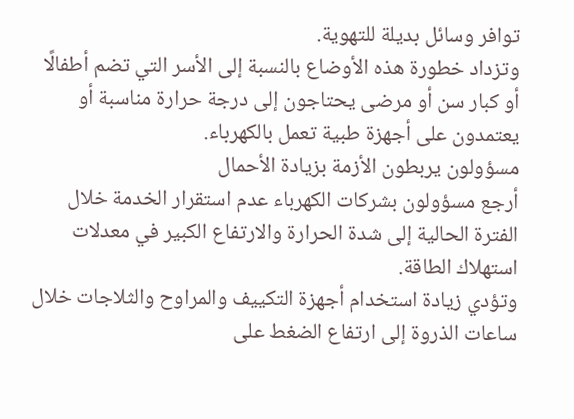توافر وسائل بديلة للتهوية.
وتزداد خطورة هذه الأوضاع بالنسبة إلى الأسر التي تضم أطفالًا أو كبار سن أو مرضى يحتاجون إلى درجة حرارة مناسبة أو يعتمدون على أجهزة طبية تعمل بالكهرباء.
مسؤولون يربطون الأزمة بزيادة الأحمال
أرجع مسؤولون بشركات الكهرباء عدم استقرار الخدمة خلال الفترة الحالية إلى شدة الحرارة والارتفاع الكبير في معدلات استهلاك الطاقة.
وتؤدي زيادة استخدام أجهزة التكييف والمراوح والثلاجات خلال ساعات الذروة إلى ارتفاع الضغط على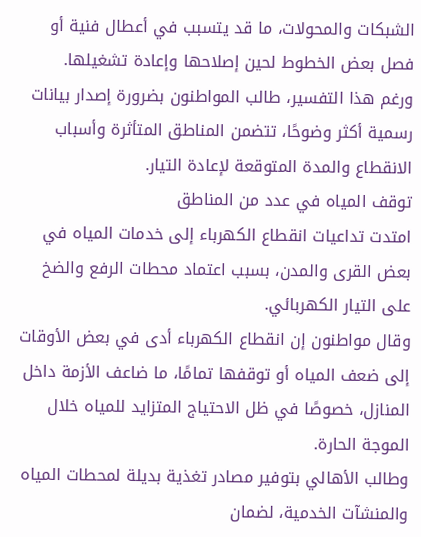الشبكات والمحولات، ما قد يتسبب في أعطال فنية أو فصل بعض الخطوط لحين إصلاحها وإعادة تشغيلها.
ورغم هذا التفسير، طالب المواطنون بضرورة إصدار بيانات رسمية أكثر وضوحًا، تتضمن المناطق المتأثرة وأسباب الانقطاع والمدة المتوقعة لإعادة التيار.
توقف المياه في عدد من المناطق
امتدت تداعيات انقطاع الكهرباء إلى خدمات المياه في بعض القرى والمدن، بسبب اعتماد محطات الرفع والضخ على التيار الكهربائي.
وقال مواطنون إن انقطاع الكهرباء أدى في بعض الأوقات إلى ضعف المياه أو توقفها تمامًا، ما ضاعف الأزمة داخل المنازل، خصوصًا في ظل الاحتياج المتزايد للمياه خلال الموجة الحارة.
وطالب الأهالي بتوفير مصادر تغذية بديلة لمحطات المياه والمنشآت الخدمية، لضمان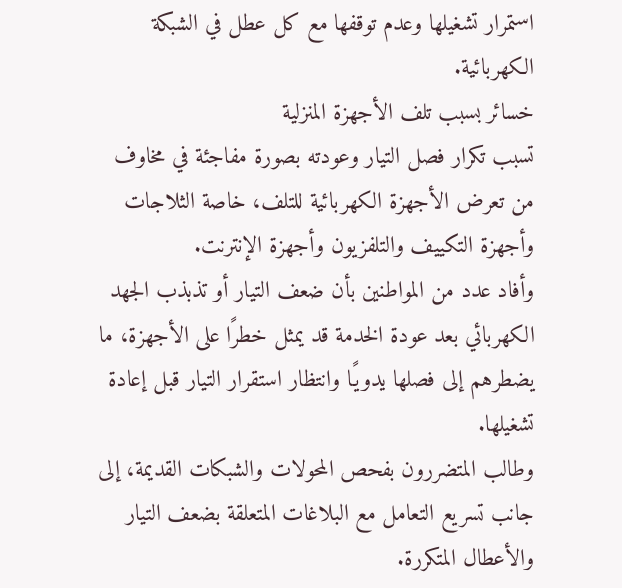استمرار تشغيلها وعدم توقفها مع كل عطل في الشبكة الكهربائية.
خسائر بسبب تلف الأجهزة المنزلية
تسبب تكرار فصل التيار وعودته بصورة مفاجئة في مخاوف من تعرض الأجهزة الكهربائية للتلف، خاصة الثلاجات وأجهزة التكييف والتلفزيون وأجهزة الإنترنت.
وأفاد عدد من المواطنين بأن ضعف التيار أو تذبذب الجهد الكهربائي بعد عودة الخدمة قد يمثل خطرًا على الأجهزة، ما يضطرهم إلى فصلها يدويًا وانتظار استقرار التيار قبل إعادة تشغيلها.
وطالب المتضررون بفحص المحولات والشبكات القديمة، إلى جانب تسريع التعامل مع البلاغات المتعلقة بضعف التيار والأعطال المتكررة.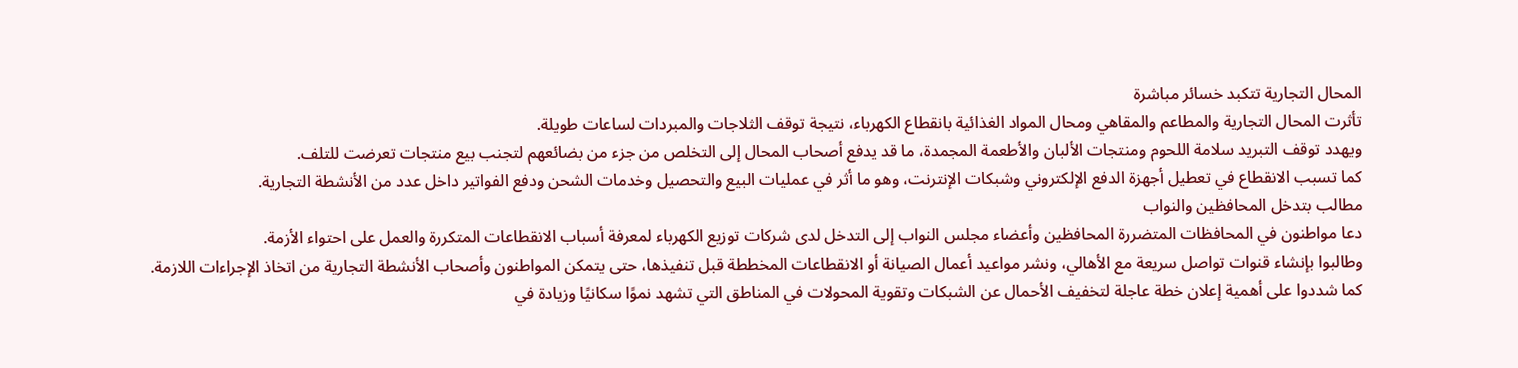المحال التجارية تتكبد خسائر مباشرة
تأثرت المحال التجارية والمطاعم والمقاهي ومحال المواد الغذائية بانقطاع الكهرباء، نتيجة توقف الثلاجات والمبردات لساعات طويلة.
ويهدد توقف التبريد سلامة اللحوم ومنتجات الألبان والأطعمة المجمدة، ما قد يدفع أصحاب المحال إلى التخلص من جزء من بضائعهم لتجنب بيع منتجات تعرضت للتلف.
كما تسبب الانقطاع في تعطيل أجهزة الدفع الإلكتروني وشبكات الإنترنت، وهو ما أثر في عمليات البيع والتحصيل وخدمات الشحن ودفع الفواتير داخل عدد من الأنشطة التجارية.
مطالب بتدخل المحافظين والنواب
دعا مواطنون في المحافظات المتضررة المحافظين وأعضاء مجلس النواب إلى التدخل لدى شركات توزيع الكهرباء لمعرفة أسباب الانقطاعات المتكررة والعمل على احتواء الأزمة.
وطالبوا بإنشاء قنوات تواصل سريعة مع الأهالي، ونشر مواعيد أعمال الصيانة أو الانقطاعات المخططة قبل تنفيذها، حتى يتمكن المواطنون وأصحاب الأنشطة التجارية من اتخاذ الإجراءات اللازمة.
كما شددوا على أهمية إعلان خطة عاجلة لتخفيف الأحمال عن الشبكات وتقوية المحولات في المناطق التي تشهد نموًا سكانيًا وزيادة في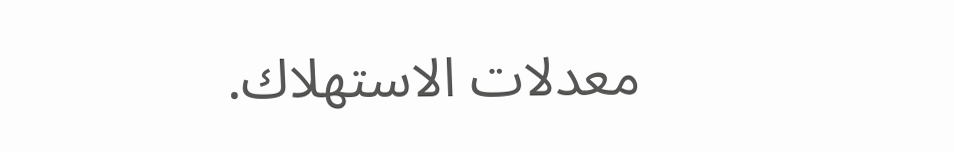معدلات الاستهلاك.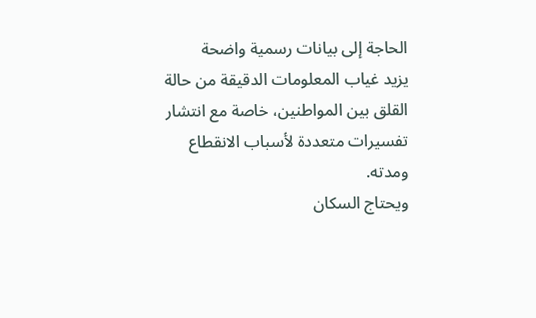الحاجة إلى بيانات رسمية واضحة
يزيد غياب المعلومات الدقيقة من حالة القلق بين المواطنين، خاصة مع انتشار تفسيرات متعددة لأسباب الانقطاع ومدته.
ويحتاج السكان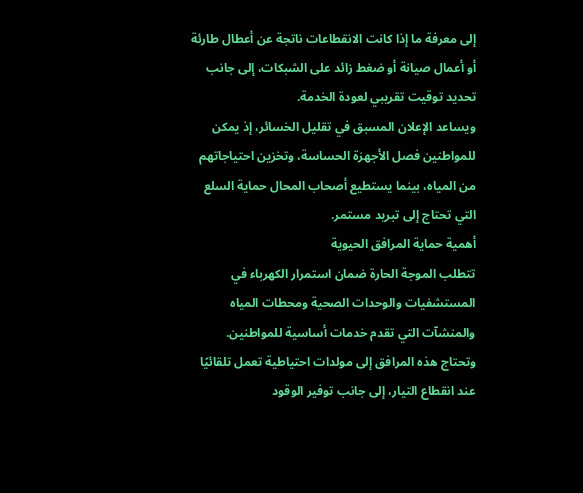إلى معرفة ما إذا كانت الانقطاعات ناتجة عن أعطال طارئة أو أعمال صيانة أو ضغط زائد على الشبكات، إلى جانب تحديد توقيت تقريبي لعودة الخدمة.
ويساعد الإعلان المسبق في تقليل الخسائر، إذ يمكن للمواطنين فصل الأجهزة الحساسة، وتخزين احتياجاتهم من المياه، بينما يستطيع أصحاب المحال حماية السلع التي تحتاج إلى تبريد مستمر.
أهمية حماية المرافق الحيوية
تتطلب الموجة الحارة ضمان استمرار الكهرباء في المستشفيات والوحدات الصحية ومحطات المياه والمنشآت التي تقدم خدمات أساسية للمواطنين.
وتحتاج هذه المرافق إلى مولدات احتياطية تعمل تلقائيًا عند انقطاع التيار، إلى جانب توفير الوقود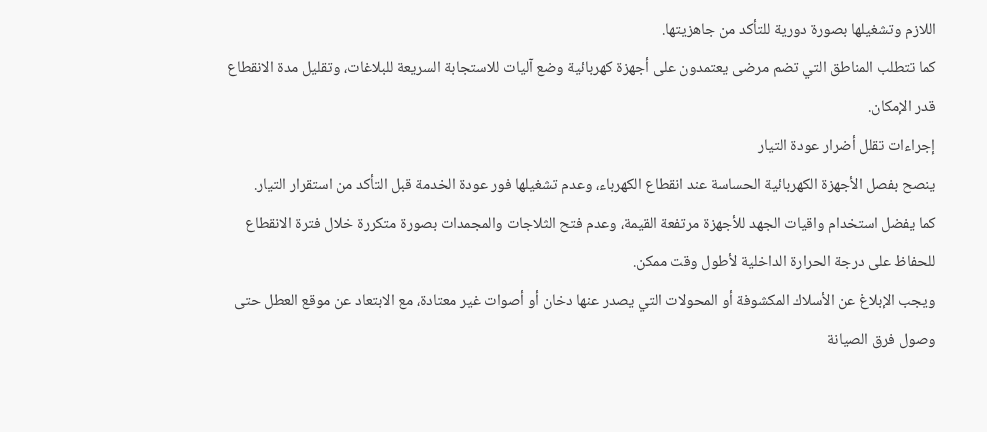اللازم وتشغيلها بصورة دورية للتأكد من جاهزيتها.
كما تتطلب المناطق التي تضم مرضى يعتمدون على أجهزة كهربائية وضع آليات للاستجابة السريعة للبلاغات، وتقليل مدة الانقطاع قدر الإمكان.
إجراءات تقلل أضرار عودة التيار
ينصح بفصل الأجهزة الكهربائية الحساسة عند انقطاع الكهرباء، وعدم تشغيلها فور عودة الخدمة قبل التأكد من استقرار التيار.
كما يفضل استخدام واقيات الجهد للأجهزة مرتفعة القيمة، وعدم فتح الثلاجات والمجمدات بصورة متكررة خلال فترة الانقطاع للحفاظ على درجة الحرارة الداخلية لأطول وقت ممكن.
ويجب الإبلاغ عن الأسلاك المكشوفة أو المحولات التي يصدر عنها دخان أو أصوات غير معتادة، مع الابتعاد عن موقع العطل حتى وصول فرق الصيانة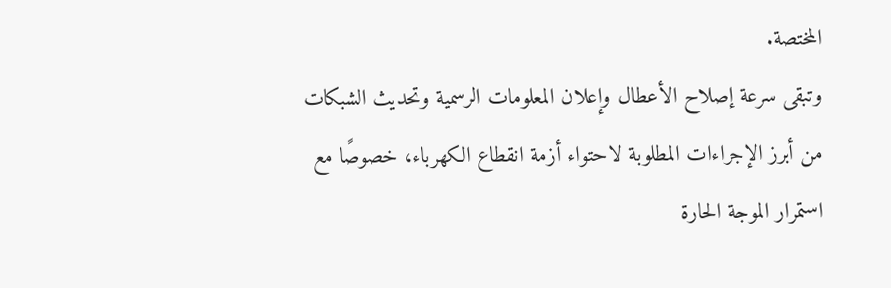المختصة.
وتبقى سرعة إصلاح الأعطال وإعلان المعلومات الرسمية وتحديث الشبكات من أبرز الإجراءات المطلوبة لاحتواء أزمة انقطاع الكهرباء، خصوصًا مع استمرار الموجة الحارة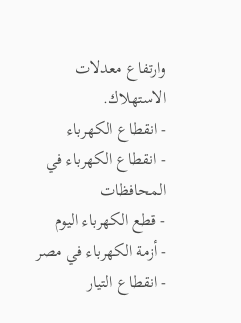وارتفاع معدلات الاستهلاك.
- انقطاع الكهرباء
- انقطاع الكهرباء في المحافظات
- قطع الكهرباء اليوم
- أزمة الكهرباء في مصر
- انقطاع التيار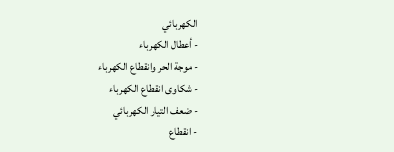الكهربائي
- أعطال الكهرباء
- موجة الحر وانقطاع الكهرباء
- شكاوى انقطاع الكهرباء
- ضعف التيار الكهربائي
- انقطاع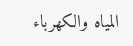المياه والكهرباء